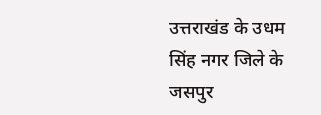उत्तराखंड के उधम सिंह नगर जिले के जसपुर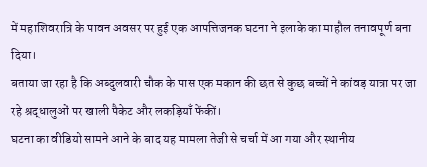में महाशिवरात्रि के पावन अवसर पर हुई एक आपत्तिजनक घटना ने इलाके का माहौल तनावपूर्ण बना दिया।
बताया जा रहा है कि अब्दुलवारी चौक के पास एक मकान की छत से कुछ बच्चों ने कांवड़ यात्रा पर जा रहे श्रद्धालुओं पर खाली पैकेट और लकड़ियाँ फेंकीं।
घटना का वीडियो सामने आने के बाद यह मामला तेजी से चर्चा में आ गया और स्थानीय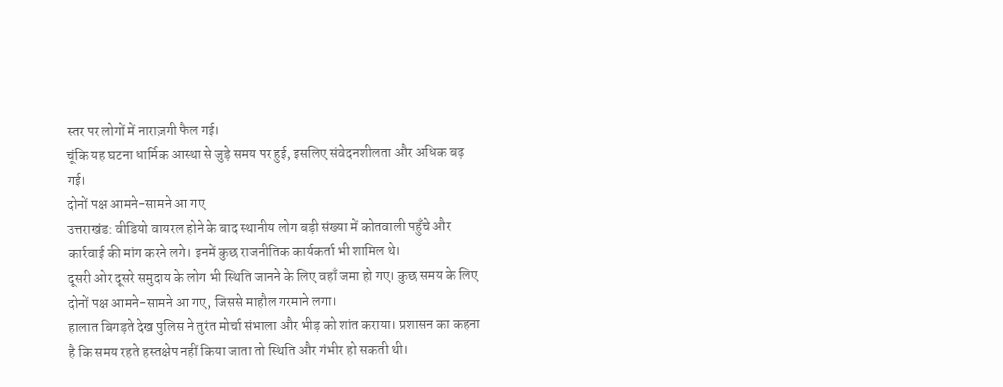स्तर पर लोगों में नाराज़गी फैल गई।
चूंकि यह घटना धार्मिक आस्था से जुड़े समय पर हुई, इसलिए संवेदनशीलता और अधिक बढ़ गई।
दोनों पक्ष आमने-सामने आ गए
उत्तराखंड: वीडियो वायरल होने के बाद स्थानीय लोग बड़ी संख्या में कोतवाली पहुँचे और कार्रवाई की मांग करने लगे। इनमें कुछ राजनीतिक कार्यकर्ता भी शामिल थे।
दूसरी ओर दूसरे समुदाय के लोग भी स्थिति जानने के लिए वहाँ जमा हो गए। कुछ समय के लिए दोनों पक्ष आमने-सामने आ गए, जिससे माहौल गरमाने लगा।
हालात बिगड़ते देख पुलिस ने तुरंत मोर्चा संभाला और भीड़ को शांत कराया। प्रशासन का कहना है कि समय रहते हस्तक्षेप नहीं किया जाता तो स्थिति और गंभीर हो सकती थी।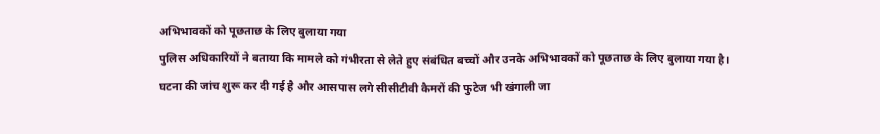अभिभावकों को पूछताछ के लिए बुलाया गया
पुलिस अधिकारियों ने बताया कि मामले को गंभीरता से लेते हुए संबंधित बच्चों और उनके अभिभावकों को पूछताछ के लिए बुलाया गया है।
घटना की जांच शुरू कर दी गई है और आसपास लगे सीसीटीवी कैमरों की फुटेज भी खंगाली जा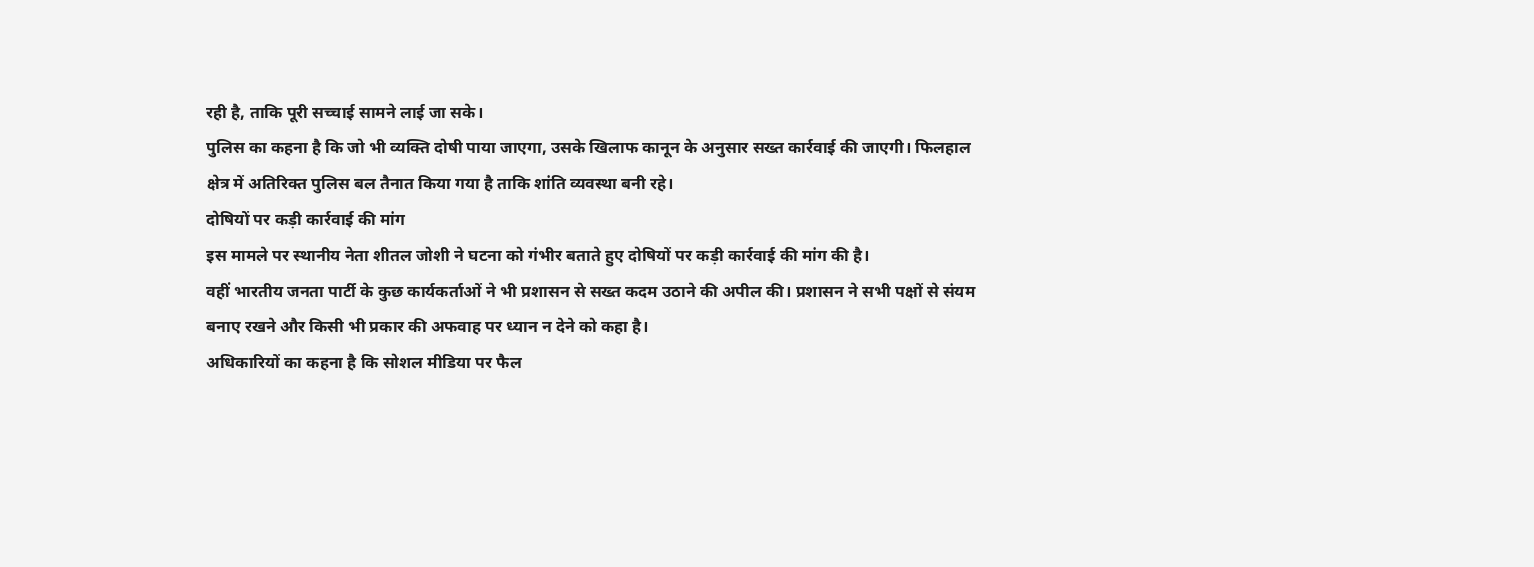रही है, ताकि पूरी सच्चाई सामने लाई जा सके।
पुलिस का कहना है कि जो भी व्यक्ति दोषी पाया जाएगा, उसके खिलाफ कानून के अनुसार सख्त कार्रवाई की जाएगी। फिलहाल क्षेत्र में अतिरिक्त पुलिस बल तैनात किया गया है ताकि शांति व्यवस्था बनी रहे।
दोषियों पर कड़ी कार्रवाई की मांग
इस मामले पर स्थानीय नेता शीतल जोशी ने घटना को गंभीर बताते हुए दोषियों पर कड़ी कार्रवाई की मांग की है।
वहीं भारतीय जनता पार्टी के कुछ कार्यकर्ताओं ने भी प्रशासन से सख्त कदम उठाने की अपील की। प्रशासन ने सभी पक्षों से संयम बनाए रखने और किसी भी प्रकार की अफवाह पर ध्यान न देने को कहा है।
अधिकारियों का कहना है कि सोशल मीडिया पर फैल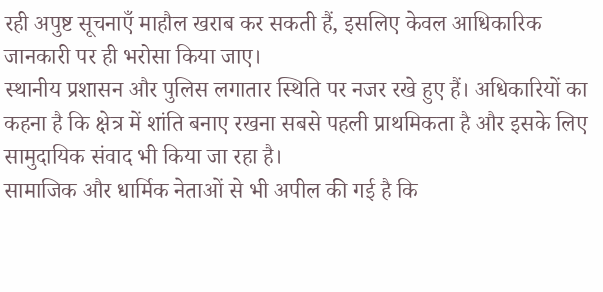रही अपुष्ट सूचनाएँ माहौल खराब कर सकती हैं, इसलिए केवल आधिकारिक जानकारी पर ही भरोसा किया जाए।
स्थानीय प्रशासन और पुलिस लगातार स्थिति पर नजर रखे हुए हैं। अधिकारियों का कहना है कि क्षेत्र में शांति बनाए रखना सबसे पहली प्राथमिकता है और इसके लिए सामुदायिक संवाद भी किया जा रहा है।
सामाजिक और धार्मिक नेताओं से भी अपील की गई है कि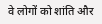वे लोगों को शांति और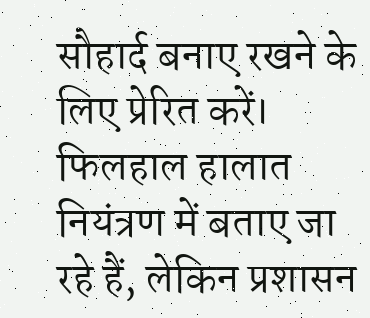सौहार्द बनाए रखने के लिए प्रेरित करें।
फिलहाल हालात नियंत्रण में बताए जा रहे हैं, लेकिन प्रशासन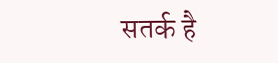सतर्क है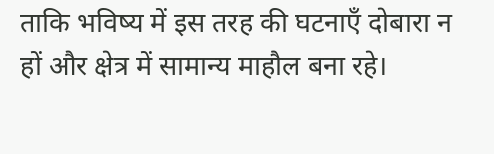ताकि भविष्य में इस तरह की घटनाएँ दोबारा न हों और क्षेत्र में सामान्य माहौल बना रहे।